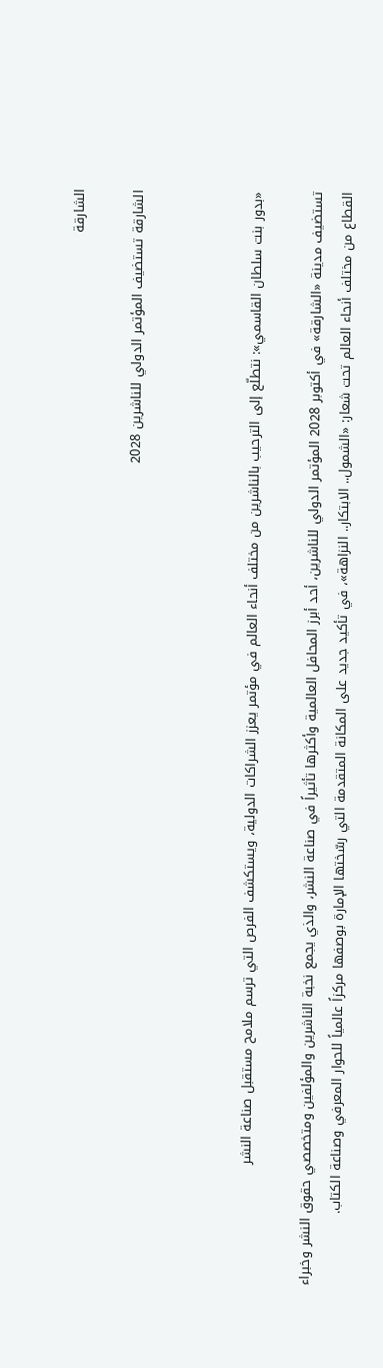الشارقة

الشارقة تستضيف المؤتمر الدولي للناشرين 2028



«بدور بنت سلطان القاسمي»: نتطلّع إلى الترحيب بالناشرين من مختلف أنحاء العالم في مؤتمر يعزز الشراكات الدولية، ويستكشف الفرص التي ترسم ملامح مستقبل صناعة النشر

تستضيف مدينة «الشارقة» في أكتوبر 2028 المؤتمر الدولي للناشرين، أحد أبرز المحافل العالمية وأكثرها تأثيراً في صناعة النشر، والذي يجمع نخبة الناشرين والمؤلفين ومتخصصي حقوق النشر وخبراء القطاع من مختلف أنحاء العالم تحت شعار: «الشمول.. الابتكار.. النزاهة»، في تأكيد جديد على المكانة المتقدمة التي رسّختها الإمارة بوصفها مركزاً عالمياً للحوار المعرفي وصناعة الكتاب.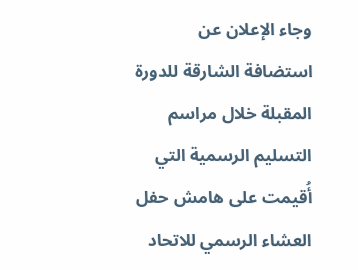وجاء الإعلان عن استضافة الشارقة للدورة المقبلة خلال مراسم التسليم الرسمية التي أُقيمت على هامش حفل العشاء الرسمي للاتحاد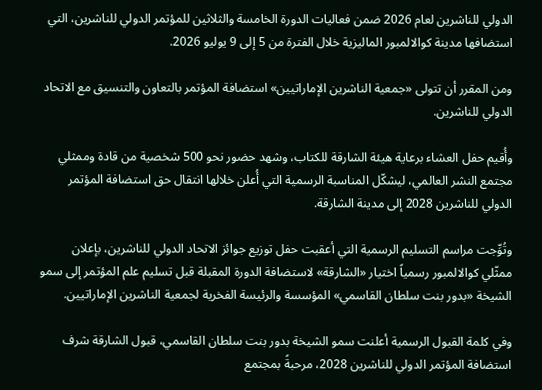الدولي للناشرين لعام 2026 ضمن فعاليات الدورة الخامسة والثلاثين للمؤتمر الدولي للناشرين، التي استضافها مدينة كوالالمبور الماليزية خلال الفترة من 5 إلى 9 يوليو 2026.

ومن المقرر أن تتولى «جمعية الناشرين الإماراتيين» استضافة المؤتمر بالتعاون والتنسيق مع الاتحاد الدولي للناشرين.

وأُقيم حفل العشاء برعاية هيئة الشارقة للكتاب، وشهد حضور نحو 500 شخصية من قادة وممثلي مجتمع النشر العالمي، ليشكّل المناسبة الرسمية التي أُعلن خلالها انتقال حق استضافة المؤتمر الدولي للناشرين 2028 إلى مدينة الشارقة.

وتُوِّجت مراسم التسليم الرسمية التي أعقبت حفل توزيع جوائز الاتحاد الدولي للناشرين، بإعلان ممثّلي كوالالمبور رسمياً اختيار «الشارقة» لاستضافة الدورة المقبلة قبل تسليم علم المؤتمر إلى سمو الشيخة «بدور بنت سلطان القاسمي» المؤسسة والرئيسة الفخرية لجمعية الناشرين الإماراتيين.

وفي كلمة القبول الرسمية أعلنت سمو الشيخة بدور بنت سلطان القاسمي، قبول الشارقة شرف استضافة المؤتمر الدولي للناشرين 2028، مرحبةً بمجتمع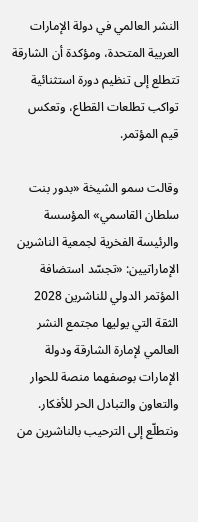النشر العالمي في دولة الإمارات العربية المتحدة، ومؤكدة أن الشارقة تتطلع إلى تنظيم دورة استثنائية تواكب تطلعات القطاع، وتعكس قيم المؤتمر.

وقالت سمو الشيخة «بدور بنت سلطان القاسمي» المؤسسة والرئيسة الفخرية لجمعية الناشرين الإماراتيين: «تجسّد استضافة المؤتمر الدولي للناشرين 2028 الثقة التي يوليها مجتمع النشر العالمي لإمارة الشارقة ودولة الإمارات بوصفهما منصة للحوار والتعاون والتبادل الحر للأفكار. ونتطلّع إلى الترحيب بالناشرين من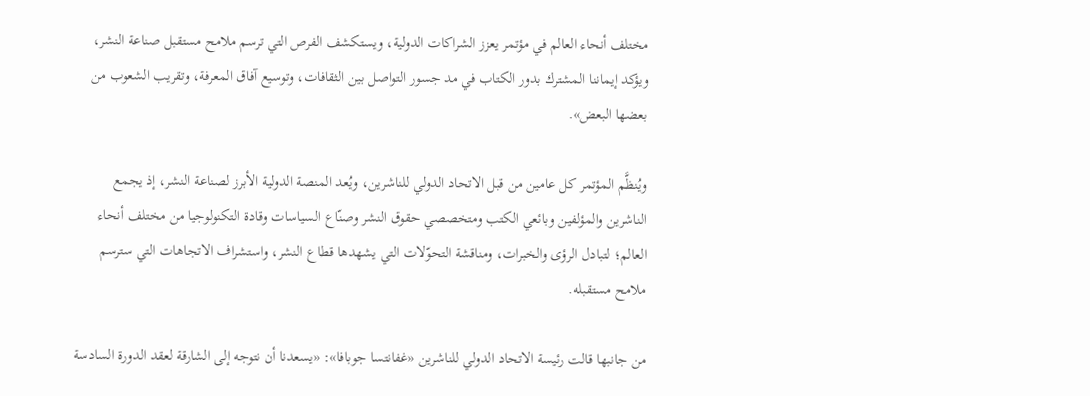مختلف أنحاء العالم في مؤتمر يعزز الشراكات الدولية، ويستكشف الفرص التي ترسم ملامح مستقبل صناعة النشر، ويؤكد إيماننا المشترك بدور الكتاب في مد جسور التواصل بين الثقافات، وتوسيع آفاق المعرفة، وتقريب الشعوب من بعضها البعض».

ويُنظَّم المؤتمر كل عامين من قبل الاتحاد الدولي للناشرين، ويُعد المنصة الدولية الأبرز لصناعة النشر، إذ يجمع الناشرين والمؤلفين وبائعي الكتب ومتخصصي حقوق النشر وصنّاع السياسات وقادة التكنولوجيا من مختلف أنحاء العالم؛ لتبادل الرؤى والخبرات، ومناقشة التحوّلات التي يشهدها قطاع النشر، واستشراف الاتجاهات التي سترسم ملامح مستقبله.

من جانبها قالت رئيسة الاتحاد الدولي للناشرين «غفانتسا جوبافا»: «يسعدنا أن نتوجه إلى الشارقة لعقد الدورة السادسة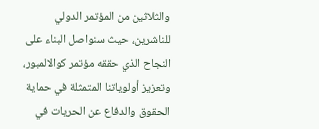والثلاثين من المؤتمر الدولي للناشرين، حيث سنواصل البناء على النجاح الذي حققه مؤتمر كوالالمبور، وتعزيز أولوياتنا المتمثلة في حماية الحقوق والدفاع عن الحريات في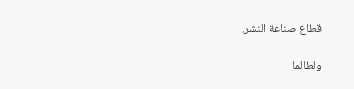قطاع صناعة النشر.

ولطالما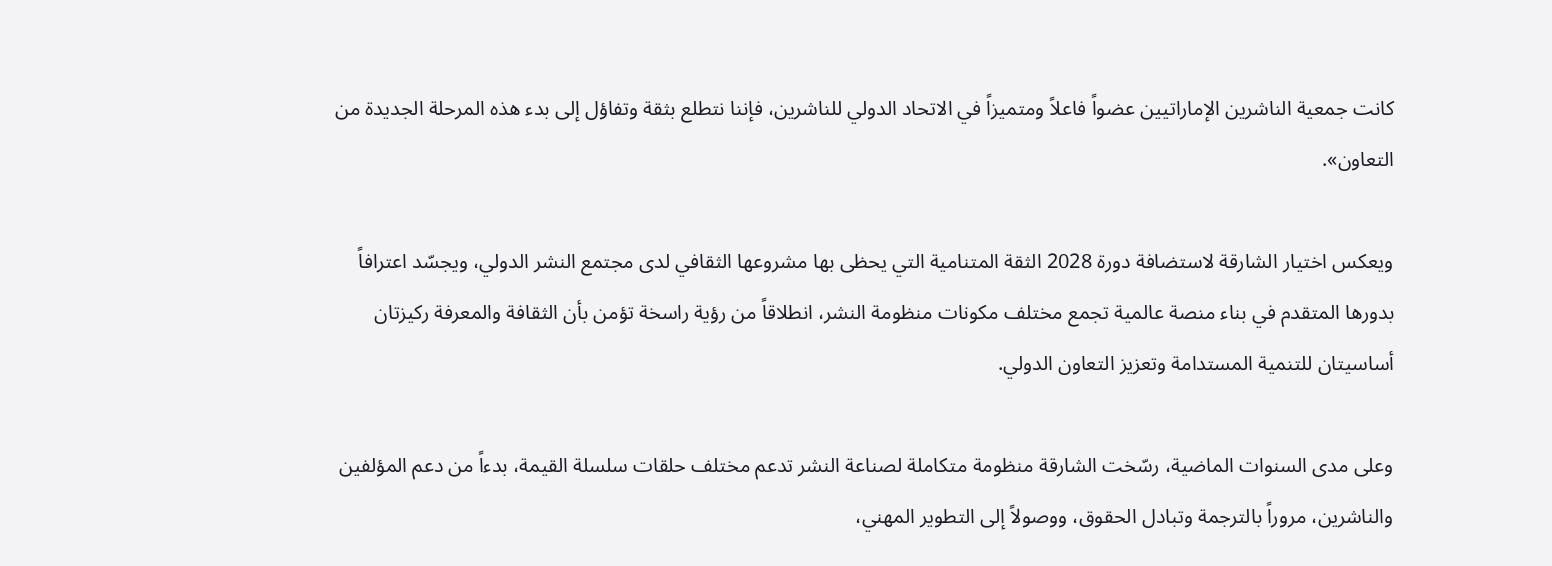كانت جمعية الناشرين الإماراتيين عضواً فاعلاً ومتميزاً في الاتحاد الدولي للناشرين، فإننا نتطلع بثقة وتفاؤل إلى بدء هذه المرحلة الجديدة من التعاون».

ويعكس اختيار الشارقة لاستضافة دورة 2028 الثقة المتنامية التي يحظى بها مشروعها الثقافي لدى مجتمع النشر الدولي، ويجسّد اعترافاً بدورها المتقدم في بناء منصة عالمية تجمع مختلف مكونات منظومة النشر، انطلاقاً من رؤية راسخة تؤمن بأن الثقافة والمعرفة ركيزتان أساسيتان للتنمية المستدامة وتعزيز التعاون الدولي.

وعلى مدى السنوات الماضية، رسّخت الشارقة منظومة متكاملة لصناعة النشر تدعم مختلف حلقات سلسلة القيمة، بدءاً من دعم المؤلفين والناشرين، مروراً بالترجمة وتبادل الحقوق، ووصولاً إلى التطوير المهني،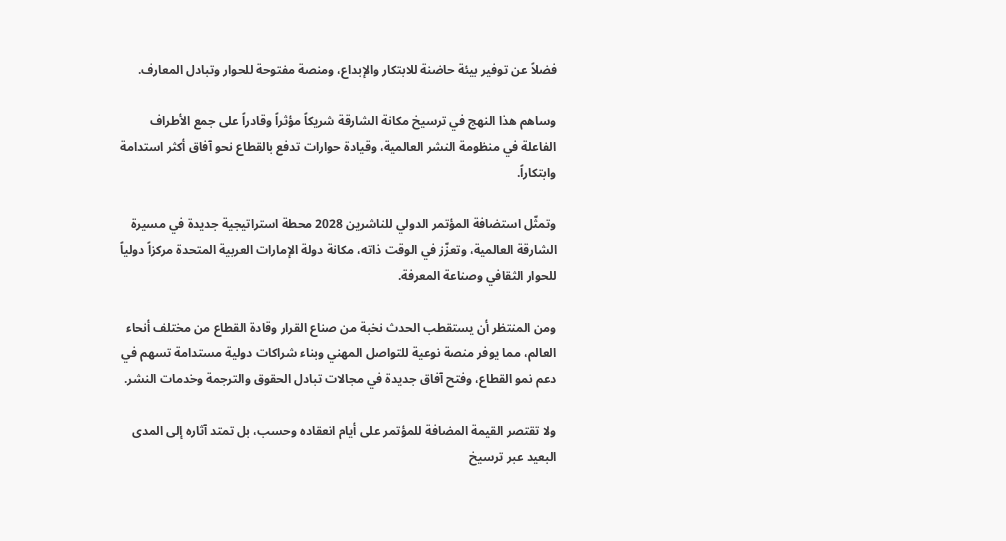فضلاً عن توفير بيئة حاضنة للابتكار والإبداع، ومنصة مفتوحة للحوار وتبادل المعارف.

وساهم هذا النهج في ترسيخ مكانة الشارقة شريكاً مؤثراً وقادراً على جمع الأطراف الفاعلة في منظومة النشر العالمية، وقيادة حوارات تدفع بالقطاع نحو آفاق أكثر استدامة وابتكاراً.

وتمثّل استضافة المؤتمر الدولي للناشرين 2028 محطة استراتيجية جديدة في مسيرة الشارقة العالمية، وتعزّز في الوقت ذاته، مكانة دولة الإمارات العربية المتحدة مركزاً دولياً للحوار الثقافي وصناعة المعرفة.

ومن المنتظر أن يستقطب الحدث نخبة من صناع القرار وقادة القطاع من مختلف أنحاء العالم، مما يوفر منصة نوعية للتواصل المهني وبناء شراكات دولية مستدامة تسهم في دعم نمو القطاع، وفتح آفاق جديدة في مجالات تبادل الحقوق والترجمة وخدمات النشر.

ولا تقتصر القيمة المضافة للمؤتمر على أيام انعقاده وحسب، بل تمتد آثاره إلى المدى البعيد عبر ترسيخ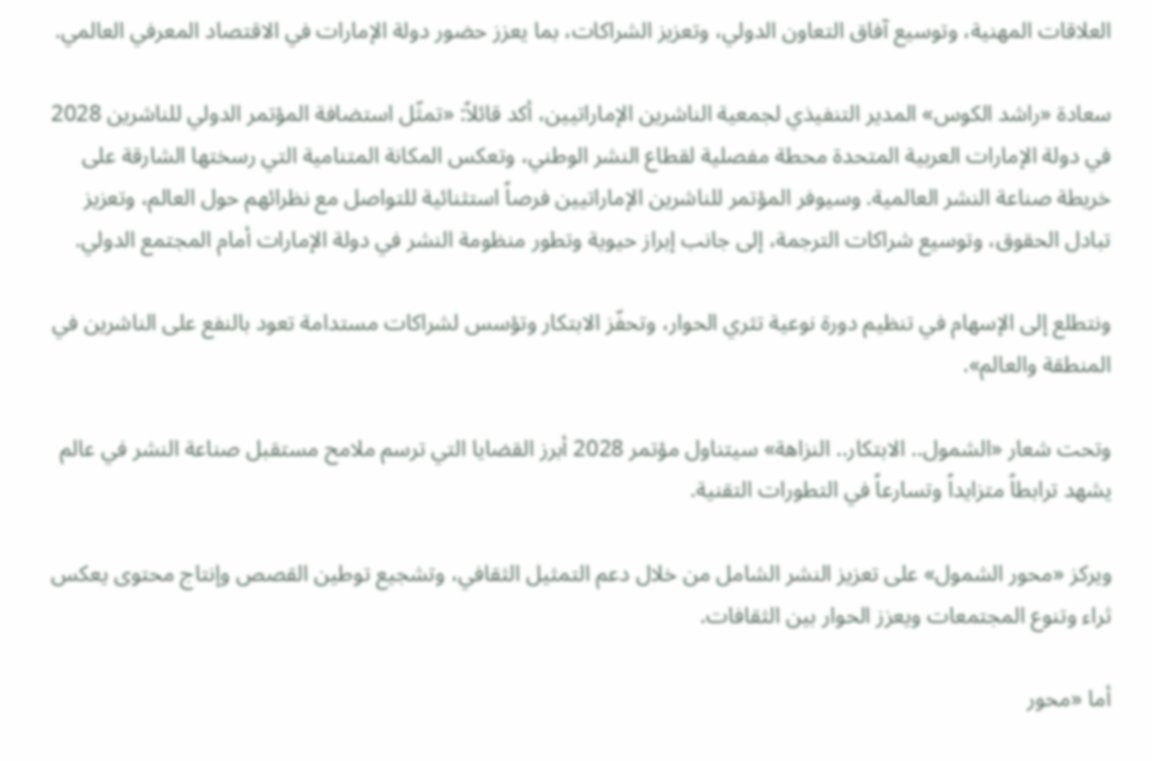العلاقات المهنية، وتوسيع آفاق التعاون الدولي، وتعزيز الشراكات، بما يعزز حضور دولة الإمارات في الاقتصاد المعرفي العالمي.

سعادة «راشد الكوس» المدير التنفيذي لجمعية الناشرين الإماراتيين، أكد قائلاً: «تمثّل استضافة المؤتمر الدولي للناشرين 2028 في دولة الإمارات العربية المتحدة محطة مفصلية لقطاع النشر الوطني، وتعكس المكانة المتنامية التي رسختها الشارقة على خريطة صناعة النشر العالمية. وسيوفر المؤتمر للناشرين الإماراتيين فرصاً استثنائية للتواصل مع نظرائهم حول العالم، وتعزيز تبادل الحقوق، وتوسيع شراكات الترجمة، إلى جانب إبراز حيوية وتطور منظومة النشر في دولة الإمارات أمام المجتمع الدولي.

ونتطلع إلى الإسهام في تنظيم دورة نوعية تثري الحوار، وتحفّز الابتكار وتؤسس لشراكات مستدامة تعود بالنفع على الناشرين في المنطقة والعالم».

وتحت شعار «الشمول.. الابتكار.. النزاهة» سيتناول مؤتمر 2028 أبرز القضايا التي ترسم ملامح مستقبل صناعة النشر في عالم يشهد ترابطاً متزايداً وتسارعاً في التطورات التقنية.

ويركز «محور الشمول» على تعزيز النشر الشامل من خلال دعم التمثيل الثقافي، وتشجيع توطين القصص وإنتاج محتوى يعكس ثراء وتنوع المجتمعات ويعزز الحوار بين الثقافات.

أما «محور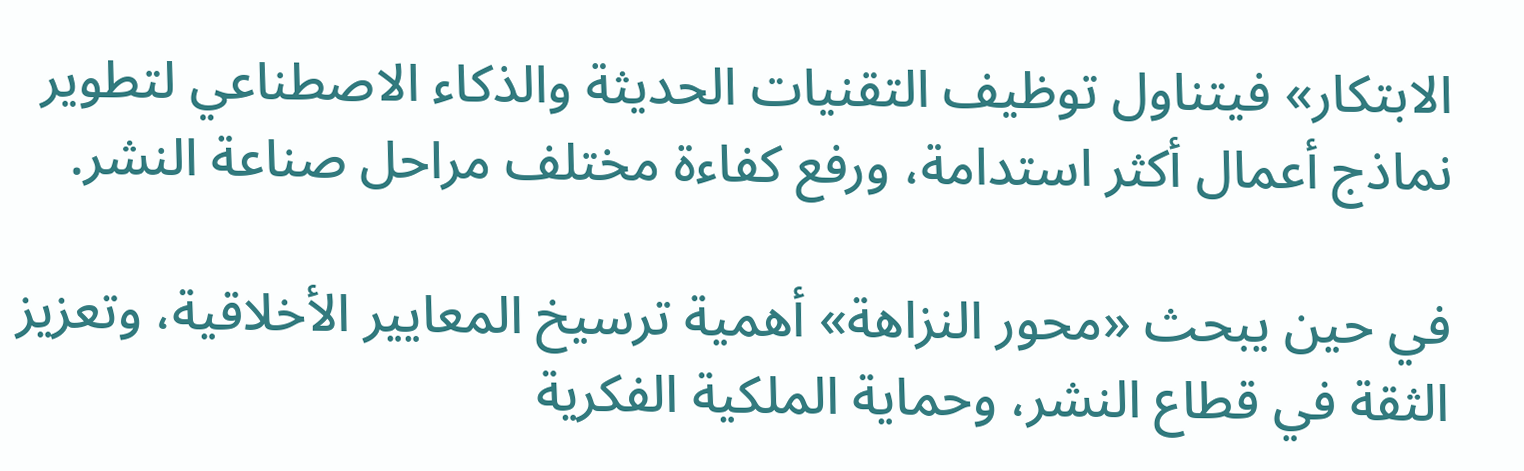الابتكار» فيتناول توظيف التقنيات الحديثة والذكاء الاصطناعي لتطوير نماذج أعمال أكثر استدامة، ورفع كفاءة مختلف مراحل صناعة النشر.

في حين يبحث «محور النزاهة» أهمية ترسيخ المعايير الأخلاقية، وتعزيز الثقة في قطاع النشر، وحماية الملكية الفكرية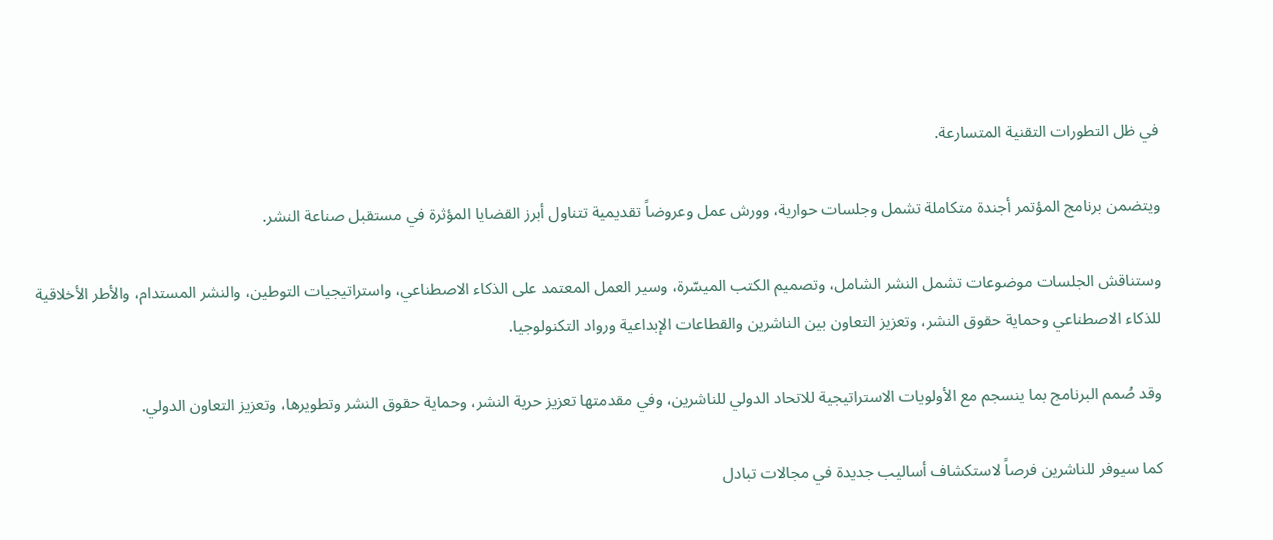في ظل التطورات التقنية المتسارعة.

ويتضمن برنامج المؤتمر أجندة متكاملة تشمل وجلسات حوارية، وورش عمل وعروضاً تقديمية تتناول أبرز القضايا المؤثرة في مستقبل صناعة النشر.

وستناقش الجلسات موضوعات تشمل النشر الشامل، وتصميم الكتب الميسّرة، وسير العمل المعتمد على الذكاء الاصطناعي، واستراتيجيات التوطين، والنشر المستدام، والأطر الأخلاقية للذكاء الاصطناعي وحماية حقوق النشر، وتعزيز التعاون بين الناشرين والقطاعات الإبداعية ورواد التكنولوجيا.

وقد صُمم البرنامج بما ينسجم مع الأولويات الاستراتيجية للاتحاد الدولي للناشرين، وفي مقدمتها تعزيز حرية النشر، وحماية حقوق النشر وتطويرها، وتعزيز التعاون الدولي.

كما سيوفر للناشرين فرصاً لاستكشاف أساليب جديدة في مجالات تبادل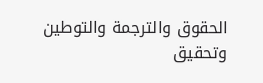الحقوق والترجمة والتوطين وتحقيق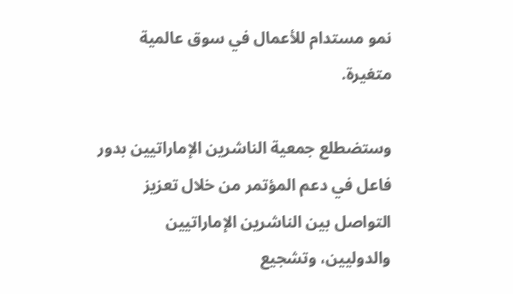نمو مستدام للأعمال في سوق عالمية متغيرة.

وستضطلع جمعية الناشرين الإماراتيين بدور فاعل في دعم المؤتمر من خلال تعزيز التواصل بين الناشرين الإماراتيين والدوليين، وتشجيع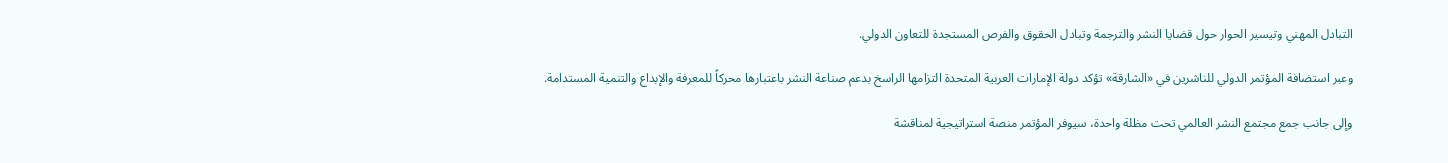التبادل المهني وتيسير الحوار حول قضايا النشر والترجمة وتبادل الحقوق والفرص المستجدة للتعاون الدولي.

وعبر استضافة المؤتمر الدولي للناشرين في «الشارقة» تؤكد دولة الإمارات العربية المتحدة التزامها الراسخ بدعم صناعة النشر باعتبارها محركاً للمعرفة والإبداع والتنمية المستدامة.

وإلى جانب جمع مجتمع النشر العالمي تحت مظلة واحدة، سيوفر المؤتمر منصة استراتيجية لمناقشة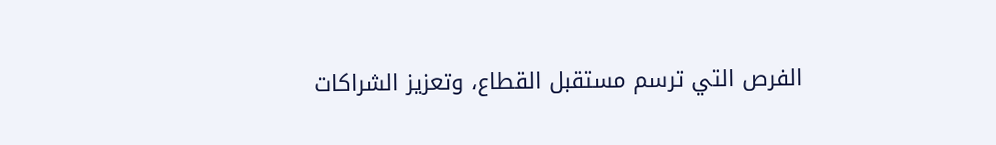الفرص التي ترسم مستقبل القطاع، وتعزيز الشراكات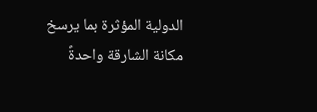الدولية المؤثرة بما يرسخ مكانة الشارقة واحدةً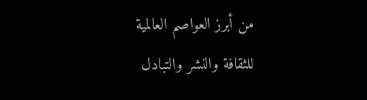من أبرز العواصم العالمية للثقافة والنشر والتبادل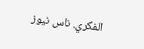الفكري. ناس نيوز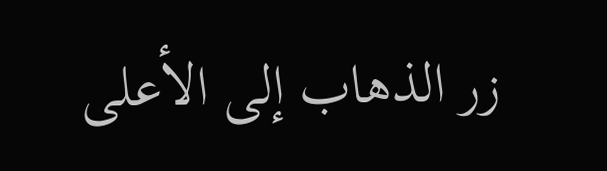زر الذهاب إلى الأعلى